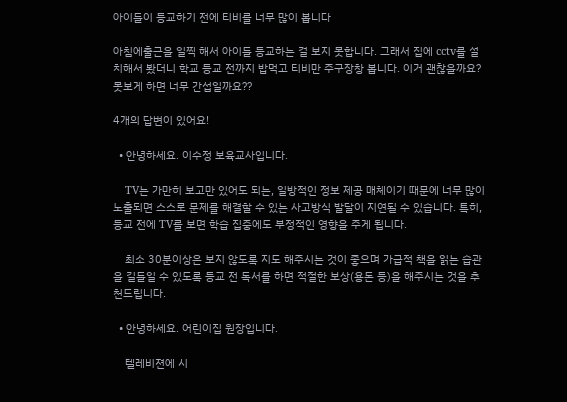아이들이 등교하기 전에 티비를 너무 많이 봅니다

아침에출근을 일찍 해서 아이들 등교하는 걸 보지 못합니다. 그래서 집에 cctv를 설치해서 봤더니 학교 등교 전까지 밥먹고 티비만 주구장창 봅니다. 이거 괜찮을까요? 못보게 하면 너무 간섭일까요??

4개의 답변이 있어요!

  • 안녕하세요. 이수정 보육교사입니다.

    TV는 가만히 보고만 있어도 되는, 일방적인 정보 제공 매체이기 때문에 너무 많이 노출되면 스스로 문제를 해결할 수 있는 사고방식 발달이 지연될 수 있습니다. 특히, 등교 전에 TV를 보면 학습 집중에도 부정적인 영향을 주게 됩니다.

    최소 30분이상은 보지 않도록 지도 해주시는 것이 좋으며 가급적 책을 읽는 습관을 길들일 수 있도록 등교 전 독서를 하면 적절한 보상(용돈 등)을 해주시는 것을 추천드립니다.

  • 안녕하세요. 어린이집 원장입니다.

    텔레비젼에 시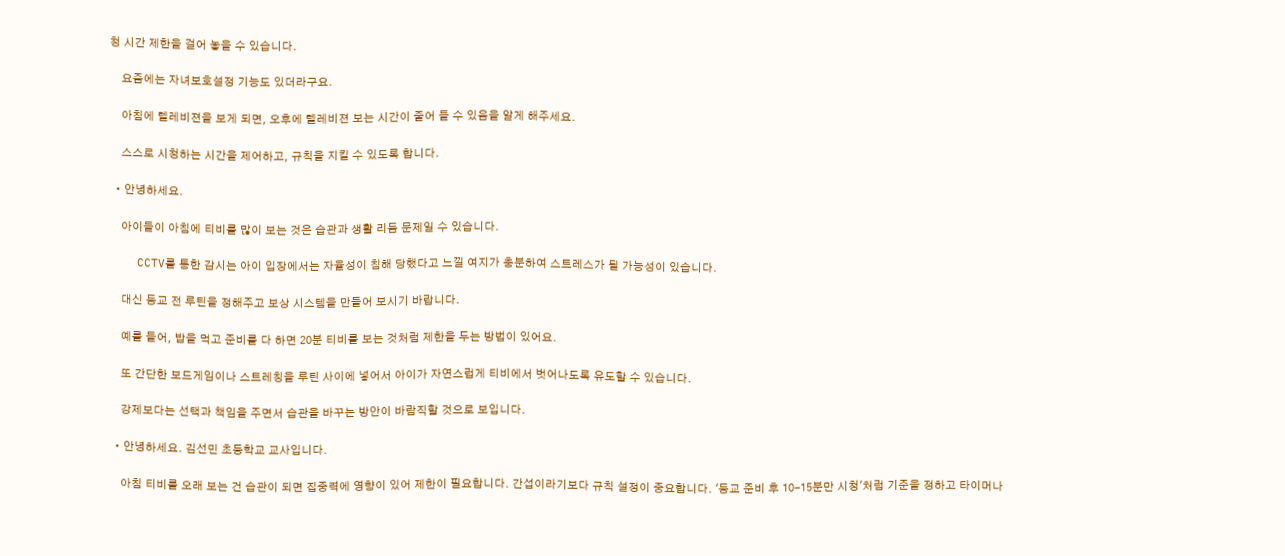청 시간 제한을 걸어 놓을 수 있습니다.

    요즘에는 자녀보호설정 기능도 있더라구요.

    아침에 텔레비젼을 보게 되면, 오후에 텔레비젼 보는 시간이 줄어 들 수 있음을 알게 해주세요.

    스스로 시청하는 시간을 제어하고, 규칙을 지킬 수 있도록 합니다.

  • 안녕하세요.

    아이들이 아침에 티비를 많이 보는 것은 습관과 생활 리듬 문제일 수 있습니다.

    CCTV를 통한 감시는 아이 입장에서는 자율성이 침해 당했다고 느낄 여지가 충분하여 스트레스가 될 가능성이 있습니다.

    대신 등교 전 루틴을 정해주고 보상 시스템을 만들어 보시기 바랍니다.

    예를 들어, 밥을 먹고 준비를 다 하면 20분 티비를 보는 것처럼 제한을 두는 방법이 있어요.

    또 간단한 보드게임이나 스트레칭을 루틴 사이에 넣어서 아이가 자연스럽게 티비에서 벗어나도록 유도할 수 있습니다.

    강제보다는 선택과 책임을 주면서 습관을 바꾸는 방안이 바람직할 것으로 보입니다.

  • 안녕하세요. 김선민 초등학교 교사입니다.

    아침 티비를 오래 보는 건 습관이 되면 집중력에 영향이 있어 제한이 필요합니다. 간섭이라기보다 규칙 설정이 중요합니다. '등교 준비 후 10-15분만 시청'처럼 기준을 정하고 타이머나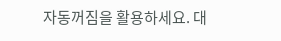자동꺼짐을 활용하세요. 대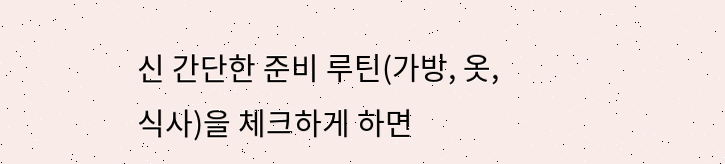신 간단한 준비 루틴(가방, 옷, 식사)을 체크하게 하면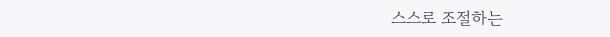스스로 조절하는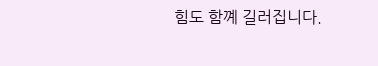힘도 함꼐 길러집니다.